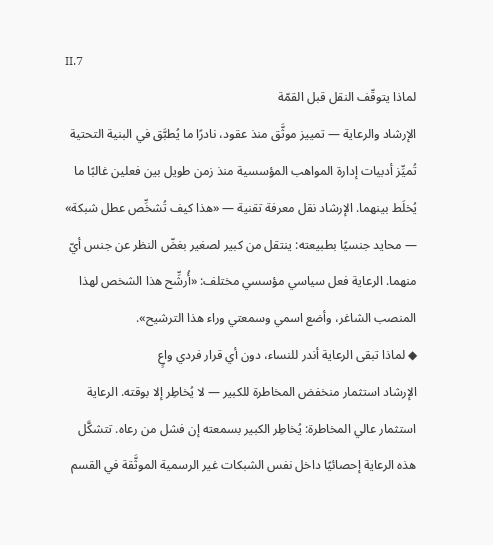II.7
لماذا يتوقّف النقل قبل القمّة
الإرشاد والرعاية — تمييز موثَّق منذ عقود، نادرًا ما يُطبَّق في البنية التحتية
تُميِّز أدبيات إدارة المواهب المؤسسية منذ زمن طويل بين فعلين غالبًا ما يُخلَط بينهما. الإرشاد نقل معرفة تقنية — «هذا كيف تُشخِّص عطل شبكة» — محايد جنسيًا بطبيعته: ينتقل من كبير لصغير بغضّ النظر عن جنس أيّ منهما. الرعاية فعل سياسي مؤسسي مختلف: «أُرشِّح هذا الشخص لهذا المنصب الشاغر، وأضع اسمي وسمعتي وراء هذا الترشيح».
◆ لماذا تبقى الرعاية أندر للنساء، دون أي قرار فردي واعٍ
الإرشاد استثمار منخفض المخاطرة للكبير — لا يُخاطِر إلا بوقته. الرعاية استثمار عالي المخاطرة: يُخاطِر الكبير بسمعته إن فشل من رعاه. تتشكَّل هذه الرعاية إحصائيًا داخل نفس الشبكات غير الرسمية الموثَّقة في القسم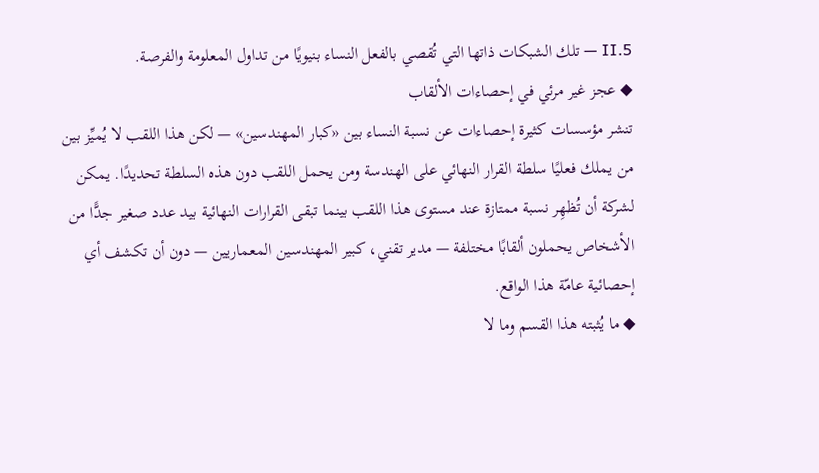II.5 — تلك الشبكات ذاتها التي تُقصي بالفعل النساء بنيويًا من تداول المعلومة والفرصة.
◆ عجز غير مرئي في إحصاءات الألقاب
تنشر مؤسسات كثيرة إحصاءات عن نسبة النساء بين «كبار المهندسين» — لكن هذا اللقب لا يُميِّز بين من يملك فعليًا سلطة القرار النهائي على الهندسة ومن يحمل اللقب دون هذه السلطة تحديدًا. يمكن لشركة أن تُظهِر نسبة ممتازة عند مستوى هذا اللقب بينما تبقى القرارات النهائية بيد عدد صغير جدًّا من الأشخاص يحملون ألقابًا مختلفة — مدير تقني، كبير المهندسين المعماريين — دون أن تكشف أي إحصائية عامّة هذا الواقع.
◆ ما يُثبته هذا القسم وما لا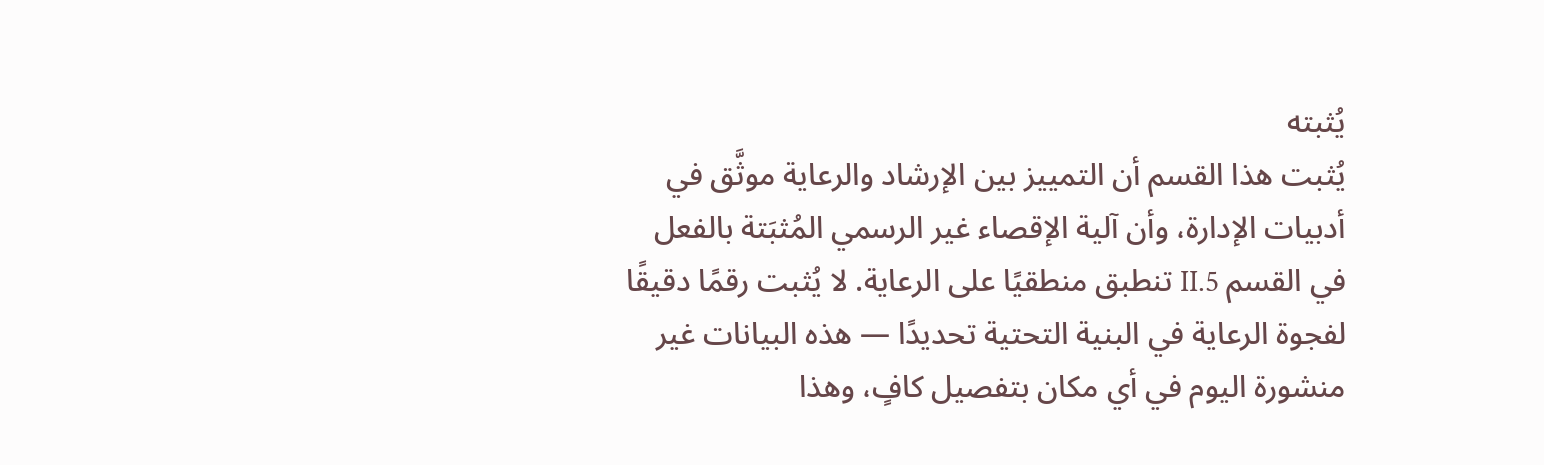يُثبته
يُثبت هذا القسم أن التمييز بين الإرشاد والرعاية موثَّق في أدبيات الإدارة، وأن آلية الإقصاء غير الرسمي المُثبَتة بالفعل في القسم II.5 تنطبق منطقيًا على الرعاية. لا يُثبت رقمًا دقيقًا لفجوة الرعاية في البنية التحتية تحديدًا — هذه البيانات غير منشورة اليوم في أي مكان بتفصيل كافٍ، وهذا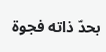بحدّ ذاته فجوة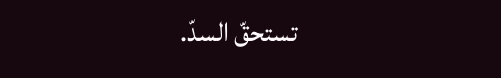تستحقّ السدّ.